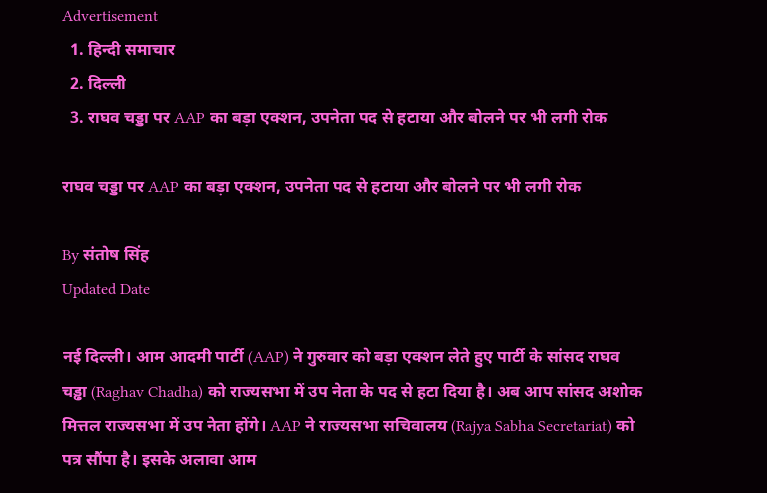Advertisement
  1. हिन्दी समाचार
  2. दिल्ली
  3. राघव चड्डा पर AAP का बड़ा एक्शन, उपनेता पद से हटाया और बोलने पर भी लगी रोक

राघव चड्डा पर AAP का बड़ा एक्शन, उपनेता पद से हटाया और बोलने पर भी लगी रोक

By संतोष सिंह
Updated Date

नई दिल्ली। आम आदमी पार्टी (AAP) ने गुरुवार को बड़ा एक्शन लेते हुए पार्टी के सांसद राघव चड्ढा (Raghav Chadha) को राज्यसभा में उप नेता के पद से हटा दिया है। अब आप सांसद अशोक मित्तल राज्यसभा में उप नेता होंगे। AAP ने राज्यसभा सचिवालय (Rajya Sabha Secretariat) को पत्र सौंपा है। इसके अलावा आम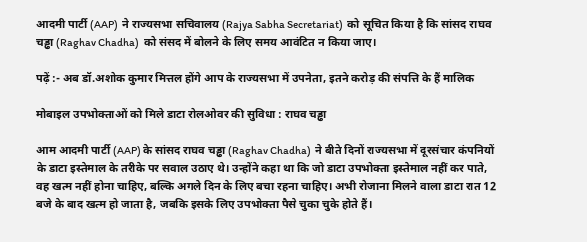आदमी पार्टी (AAP)  ने राज्यसभा सचिवालय (Rajya Sabha Secretariat)  को सूचित किया है कि सांसद राघव चड्ढा (Raghav Chadha)  को संसद में बोलने के लिए समय आवंटित न किया जाए।

पढ़ें :- अब डॉ.अशोक कुमार मित्तल होंगे आप के राज्यसभा में उपनेता, इतने करोड़ की संपत्ति के हैं मालिक

मोबाइल उपभोक्ताओं को मिले डाटा रोलओवर की सुविधा : राघव चड्ढा

आम आदमी पार्टी (AAP) के सांसद राघव चड्ढा (Raghav Chadha)  ने बीते दिनों राज्यसभा में दूरसंचार कंपनियों के डाटा इस्तेमाल के तरीके पर सवाल उठाए थे। उन्होंने कहा था कि जो डाटा उपभोक्ता इस्तेमाल नहीं कर पाते, वह खत्म नहीं होना चाहिए, बल्कि अगले दिन के लिए बचा रहना चाहिए। अभी रोजाना मिलने वाला डाटा रात 12 बजे के बाद खत्म हो जाता है, जबकि इसके लिए उपभोक्ता पैसे चुका चुके होते हैं।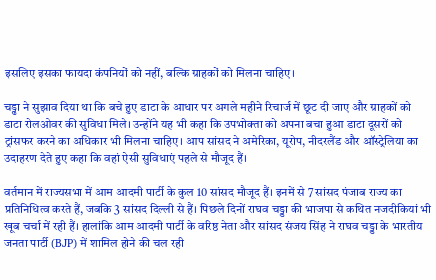इसलिए इसका फायदा कंपनियों को नहीं, बल्कि ग्राहकों को मिलना चाहिए।

चड्ढा ने सुझाव दिया था कि बचे हुए डाटा के आधार पर अगले महीने रिचार्ज में छूट दी जाए और ग्राहकों को डाटा रोलओवर की सुविधा मिले। उन्होंने यह भी कहा कि उपभोक्ता को अपना बचा हुआ डाटा दूसरों को ट्रांसफर करने का अधिकार भी मिलना चाहिए। आप सांसद ने अमेरिका, यूरोप, नीदरलैंड और ऑस्ट्रेलिया का उदाहरण देते हुए कहा कि वहां ऐसी सुविधाएं पहले से मौजूद हैं।

वर्तमान में राज्यसभा में आम आदमी पार्टी के कुल 10 सांसद मौजूद हैं। इनमें से 7 सांसद पंजाब राज्य का प्रतिनिधित्व करते हैं, जबकि 3 सांसद दिल्ली से हैं। पिछले दिनों राघव चड्डा की भाजपा से कथित नजदीकियां भी खूब चर्चा में रही हैं। हालांकि आम आदमी पार्टी के वरिष्ठ नेता और सांसद संजय सिंह ने राघव चड्डा के भारतीय जनता पार्टी (BJP) में शामिल होने की चल रही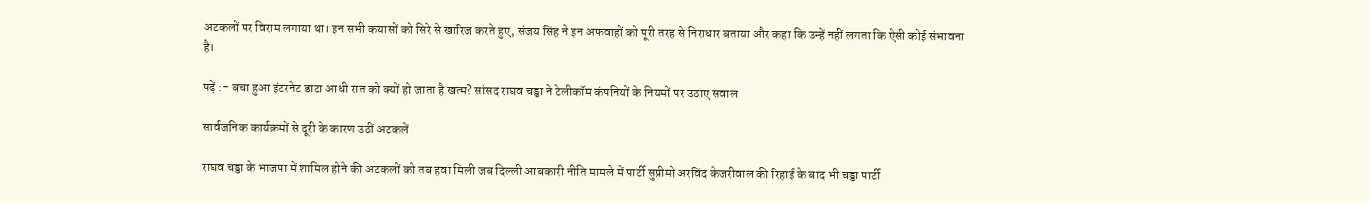अटकलों पर विराम लगाया था। इन सभी कयासों को सिरे से खारिज करते हुए, संजय सिंह ने इन अफवाहों को पूरी तरह से निराधार बताया और कहा कि उन्हें नहीं लगता कि ऐसी कोई संभावना है।

पढ़ें :- बचा हुआ इंटरनेट डाटा आधी रात को क्यों हो जाता है खत्म? सांसद राघव चड्ढा ने टेलीकॉम कंपनियों के नियमों पर उठाए सवाल

सार्वजनिक कार्यक्रमों से दूरी के कारण उठीं अटकलें

राघव चड्डा के भाजपा में शामिल होने की अटकलों को तब हवा मिली जब दिल्ली आबकारी नीति मामले में पार्टी सुप्रीमो अरविंद केजरीवाल की रिहाई के बाद भी चड्डा पार्टी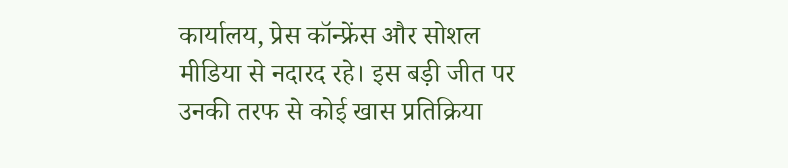कार्यालय, प्रेस कॉन्फ्रेंस और सोशल मीडिया से नदारद रहे। इस बड़ी जीत पर उनकी तरफ से कोई खास प्रतिक्रिया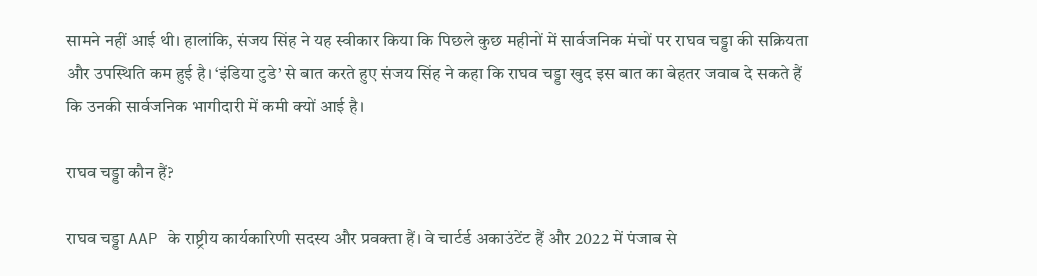सामने नहीं आई थी। हालांकि, संजय सिंह ने यह स्वीकार किया कि पिछले कुछ महीनों में सार्वजनिक मंचों पर राघव चड्डा की सक्रियता और उपस्थिति कम हुई है। ‘इंडिया टुडे’ से बात करते हुए संजय सिंह ने कहा कि राघव चड्डा खुद इस बात का बेहतर जवाब दे सकते हैं कि उनकी सार्वजनिक भागीदारी में कमी क्यों आई है।

राघव चड्डा कौन हैं?

राघव चड्डा AAP के राष्ट्रीय कार्यकारिणी सदस्य और प्रवक्ता हैं। वे चार्टर्ड अकाउंटेंट हैं और 2022 में पंजाब से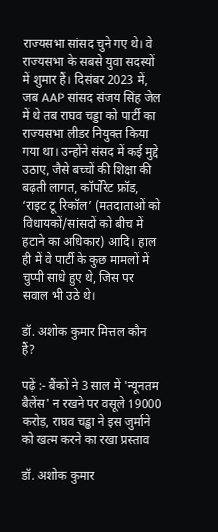राज्यसभा सांसद चुने गए थे। वे राज्यसभा के सबसे युवा सदस्यों में शुमार हैं। दिसंबर 2023 में, जब AAP सांसद संजय सिंह जेल में थे तब राघव चड्डा को पार्टी का राज्यसभा लीडर नियुक्त किया गया था। उन्होंने संसद में कई मुद्दे उठाए, जैसे बच्चों की शिक्षा की बढ़ती लागत, कॉर्पोरेट फ्रॉड, ‘राइट टू रिकॉल’ (मतदाताओं को विधायकों/सांसदों को बीच में हटाने का अधिकार) आदि। हाल ही में वे पार्टी के कुछ मामलों में चुप्पी साधे हुए थे, जिस पर सवाल भी उठे थे।

डॉ. अशोक कुमार मित्तल कौन हैं?

पढ़ें :- बैंकों ने 3 साल में 'न्यूनतम बैलेंस' न रखने पर वसूले 19000 करोड़, राघव चड्ढा ने इस जुर्माने को खत्म करने का रखा प्रस्ताव

डॉ. अशोक कुमार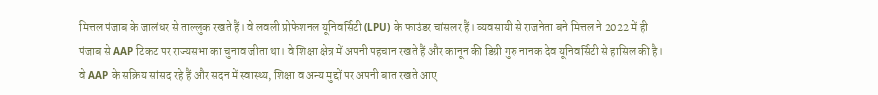मित्तल पंजाब के जालंधर से ताल्लुक रखते हैं। वे लवली प्रोफेशनल यूनिवर्सिटी (LPU) के फाउंडर चांसलर हैं। व्यवसायी से राजनेता बने मित्तल ने 2022 में ही पंजाब से AAP टिकट पर राज्यसभा का चुनाव जीता था। वे शिक्षा क्षेत्र में अपनी पहचान रखते हैं और कानून की डिग्री गुरु नानक देव यूनिवर्सिटी से हासिल की है। वे AAP के सक्रिय सांसद रहे हैं और सदन में स्वास्थ्य, शिक्षा व अन्य मुद्दों पर अपनी बात रखते आए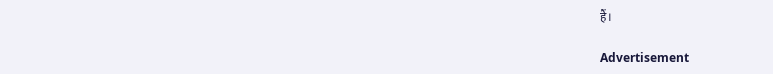हैं।

Advertisement